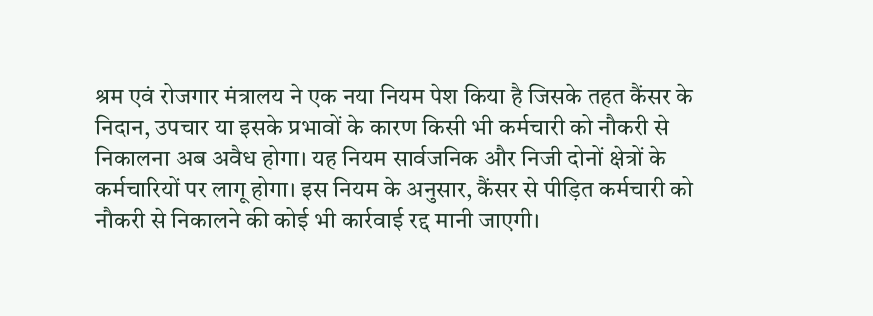श्रम एवं रोजगार मंत्रालय ने एक नया नियम पेश किया है जिसके तहत कैंसर के निदान, उपचार या इसके प्रभावों के कारण किसी भी कर्मचारी को नौकरी से निकालना अब अवैध होगा। यह नियम सार्वजनिक और निजी दोनों क्षेत्रों के कर्मचारियों पर लागू होगा। इस नियम के अनुसार, कैंसर से पीड़ित कर्मचारी को नौकरी से निकालने की कोई भी कार्रवाई रद्द मानी जाएगी।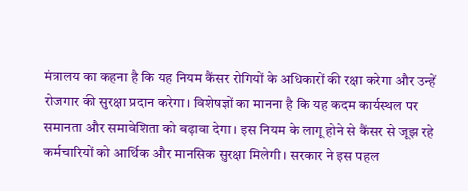मंत्रालय का कहना है कि यह नियम कैंसर रोगियों के अधिकारों की रक्षा करेगा और उन्हें रोजगार की सुरक्षा प्रदान करेगा। विशेषज्ञों का मानना है कि यह कदम कार्यस्थल पर समानता और समावेशिता को बढ़ावा देगा। इस नियम के लागू होने से कैंसर से जूझ रहे कर्मचारियों को आर्थिक और मानसिक सुरक्षा मिलेगी। सरकार ने इस पहल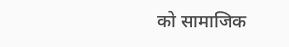को सामाजिक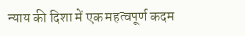न्याय की दिशा में एक महत्वपूर्ण कदम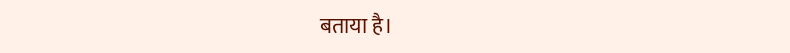बताया है।